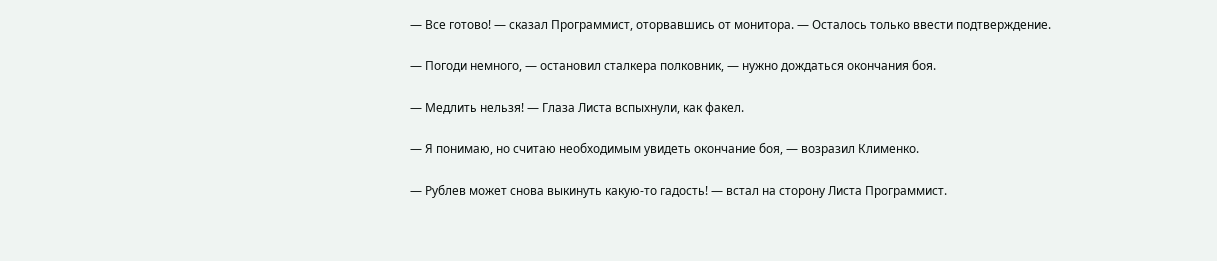— Все готово! — сказал Программист, оторвавшись от монитора. — Осталось только ввести подтверждение.

— Погоди немного, — остановил сталкера полковник, — нужно дождаться окончания боя.

— Медлить нельзя! — Глаза Листа вспыхнули, как факел.

— Я понимаю, но считаю необходимым увидеть окончание боя, — возразил Клименко.

— Рублев может снова выкинуть какую-то гадость! — встал на сторону Листа Программист.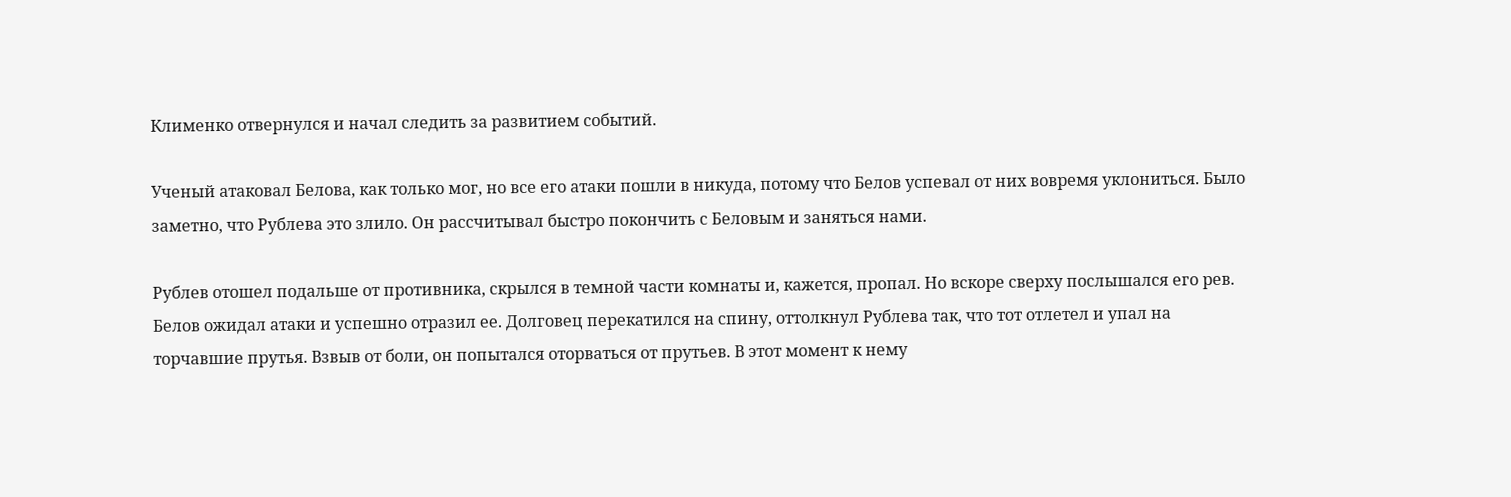Клименко отвернулся и начал следить за развитием событий.

Ученый атаковал Белова, как только мог, но все его атаки пошли в никуда, потому что Белов успевал от них вовремя уклониться. Было заметно, что Рублева это злило. Он рассчитывал быстро покончить с Беловым и заняться нами.

Рублев отошел подальше от противника, скрылся в темной части комнаты и, кажется, пропал. Но вскоре сверху послышался его рев. Белов ожидал атаки и успешно отразил ее. Долговец перекатился на спину, оттолкнул Рублева так, что тот отлетел и упал на торчавшие прутья. Взвыв от боли, он попытался оторваться от прутьев. В этот момент к нему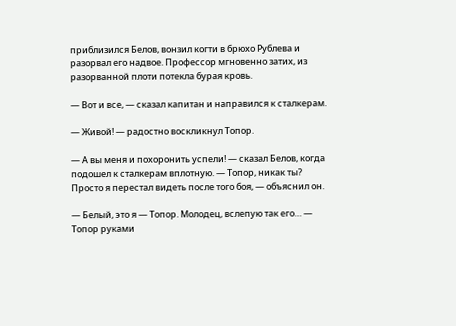приблизился Белов, вонзил когти в брюхо Рублева и разорвал его надвое. Профессор мгновенно затих, из разорванной плоти потекла бурая кровь.

— Вот и все, — сказал капитан и направился к сталкерам.

— Живой! — радостно воскликнул Топор.

— А вы меня и похоронить успели! — сказал Белов, когда подошел к сталкерам вплотную. — Топор, никак ты? Просто я перестал видеть после того боя, — объяснил он.

— Белый, это я — Топор. Молодец, вслепую так его… — Топор руками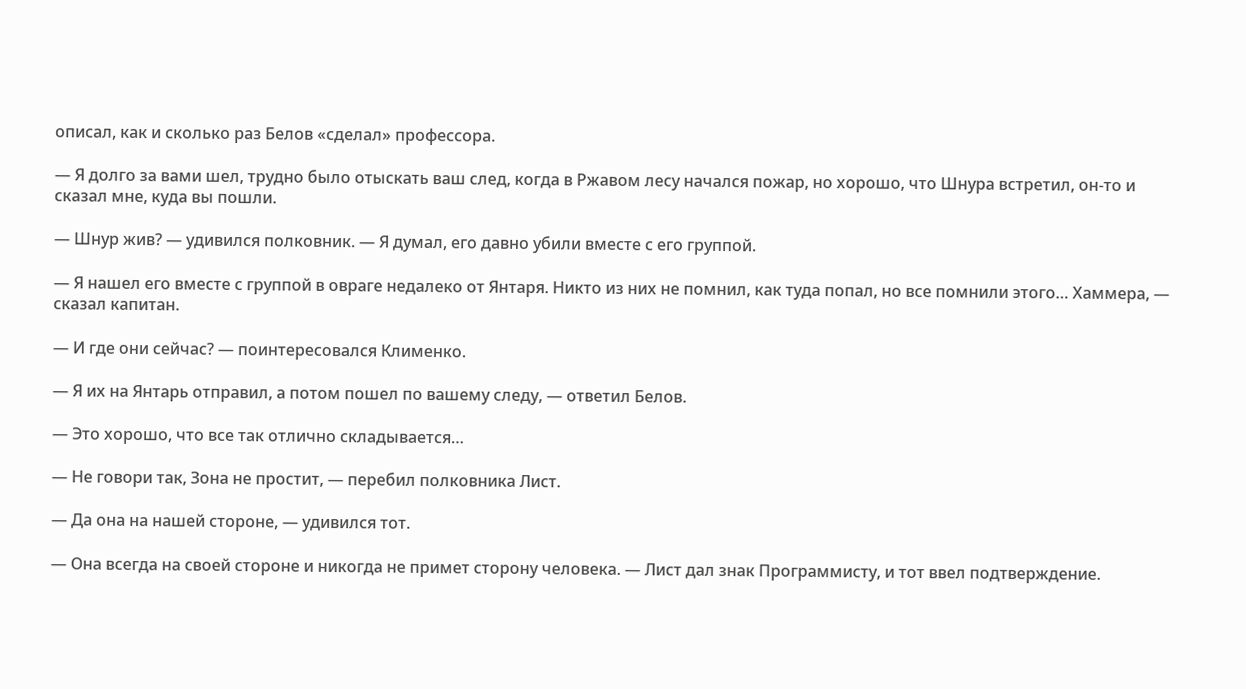описал, как и сколько раз Белов «сделал» профессора.

— Я долго за вами шел, трудно было отыскать ваш след, когда в Ржавом лесу начался пожар, но хорошо, что Шнура встретил, он-то и сказал мне, куда вы пошли.

— Шнур жив? — удивился полковник. — Я думал, его давно убили вместе с его группой.

— Я нашел его вместе с группой в овраге недалеко от Янтаря. Никто из них не помнил, как туда попал, но все помнили этого… Хаммера, — сказал капитан.

— И где они сейчас? — поинтересовался Клименко.

— Я их на Янтарь отправил, а потом пошел по вашему следу, — ответил Белов.

— Это хорошо, что все так отлично складывается…

— Не говори так, Зона не простит, — перебил полковника Лист.

— Да она на нашей стороне, — удивился тот.

— Она всегда на своей стороне и никогда не примет сторону человека. — Лист дал знак Программисту, и тот ввел подтверждение.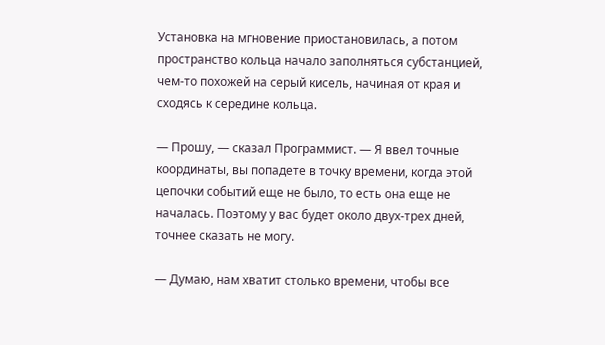Установка на мгновение приостановилась, а потом пространство кольца начало заполняться субстанцией, чем-то похожей на серый кисель, начиная от края и сходясь к середине кольца.

— Прошу, — сказал Программист. — Я ввел точные координаты, вы попадете в точку времени, когда этой цепочки событий еще не было, то есть она еще не началась. Поэтому у вас будет около двух-трех дней, точнее сказать не могу.

— Думаю, нам хватит столько времени, чтобы все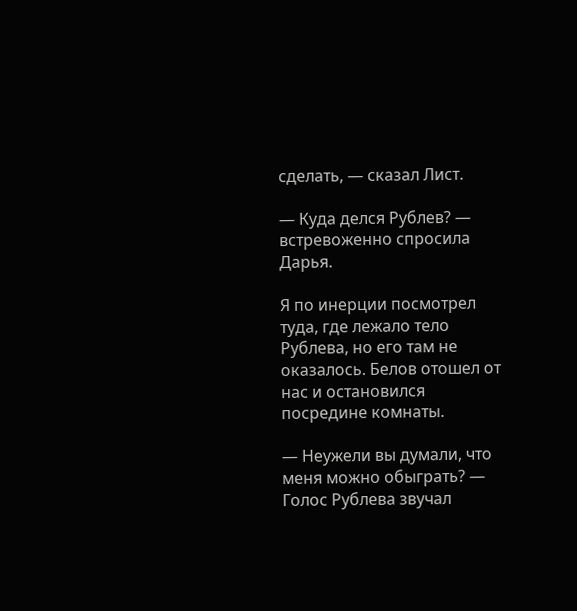сделать, — сказал Лист.

— Куда делся Рублев? — встревоженно спросила Дарья.

Я по инерции посмотрел туда, где лежало тело Рублева, но его там не оказалось. Белов отошел от нас и остановился посредине комнаты.

— Неужели вы думали, что меня можно обыграть? — Голос Рублева звучал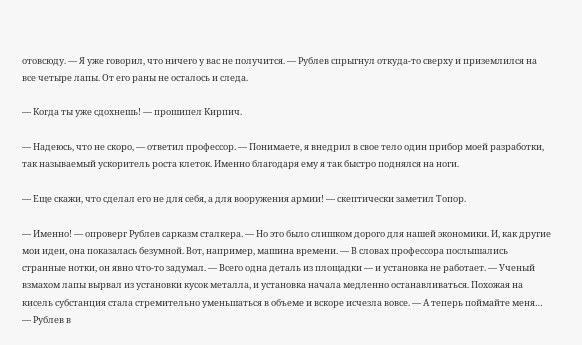отовсюду. — Я уже говорил, что ничего у вас не получится. — Рублев спрыгнул откуда-то сверху и приземлился на все четыре лапы. От его раны не осталось и следа.

— Когда ты уже сдохнешь! — прошипел Кирпич.

— Надеюсь, что не скоро, — ответил профессор. — Понимаете, я внедрил в свое тело один прибор моей разработки, так называемый ускоритель роста клеток. Именно благодаря ему я так быстро поднялся на ноги.

— Еще скажи, что сделал его не для себя, а для вооружения армии! — скептически заметил Топор.

— Именно! — опроверг Рублев сарказм сталкера. — Но это было слишком дорого для нашей экономики. И, как другие мои идеи, она показалась безумной. Вот, например, машина времени. — В словах профессора послышались странные нотки, он явно что-то задумал. — Всего одна деталь из площадки — и установка не работает. — Ученый взмахом лапы вырвал из установки кусок металла, и установка начала медленно останавливаться. Похожая на кисель субстанция стала стремительно уменьшаться в объеме и вскоре исчезла вовсе. — А теперь поймайте меня… — Рублев в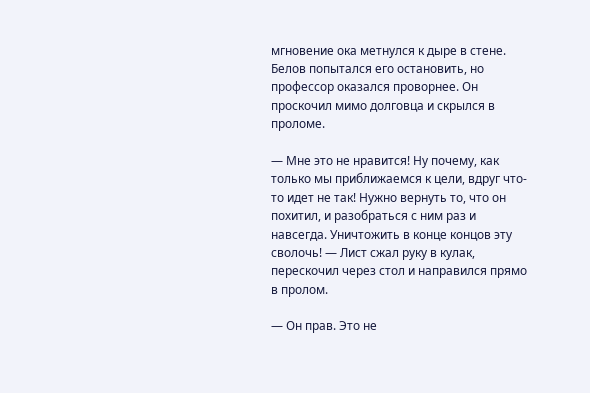мгновение ока метнулся к дыре в стене. Белов попытался его остановить, но профессор оказался проворнее. Он проскочил мимо долговца и скрылся в проломе.

— Мне это не нравится! Ну почему, как только мы приближаемся к цели, вдруг что-то идет не так! Нужно вернуть то, что он похитил, и разобраться с ним раз и навсегда. Уничтожить в конце концов эту сволочь! — Лист сжал руку в кулак, перескочил через стол и направился прямо в пролом.

— Он прав. Это не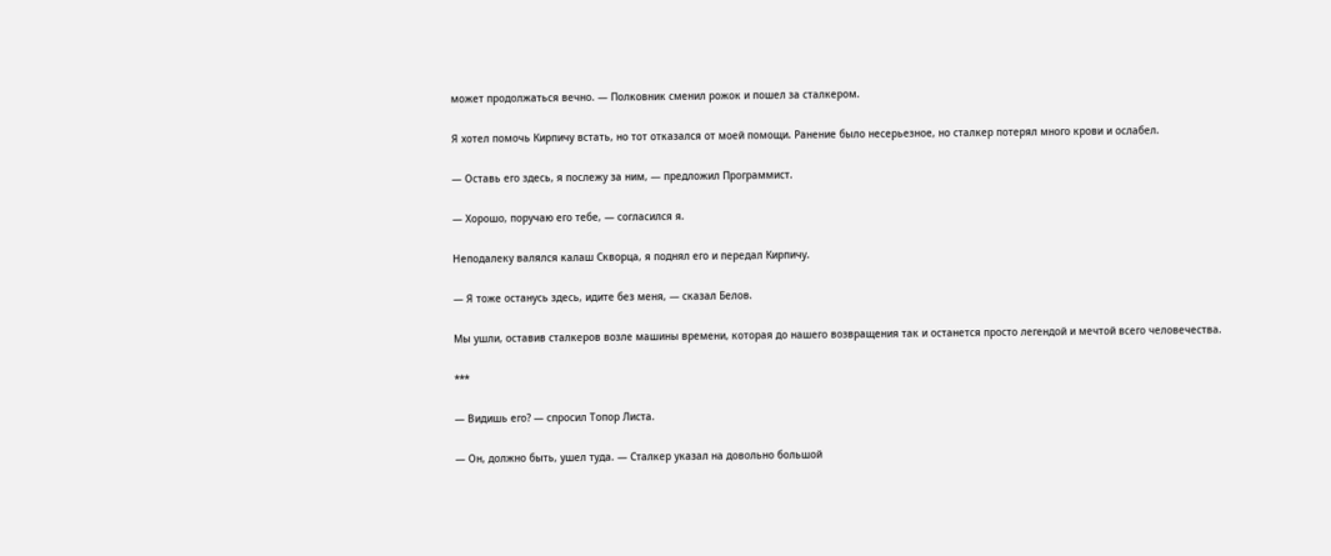может продолжаться вечно. — Полковник сменил рожок и пошел за сталкером.

Я хотел помочь Кирпичу встать, но тот отказался от моей помощи. Ранение было несерьезное, но сталкер потерял много крови и ослабел.

— Оставь его здесь, я послежу за ним, — предложил Программист.

— Хорошо, поручаю его тебе, — согласился я.

Неподалеку валялся калаш Скворца, я поднял его и передал Кирпичу.

— Я тоже останусь здесь, идите без меня, — сказал Белов.

Мы ушли, оставив сталкеров возле машины времени, которая до нашего возвращения так и останется просто легендой и мечтой всего человечества.

***

— Видишь его? — спросил Топор Листа.

— Он, должно быть, ушел туда. — Сталкер указал на довольно большой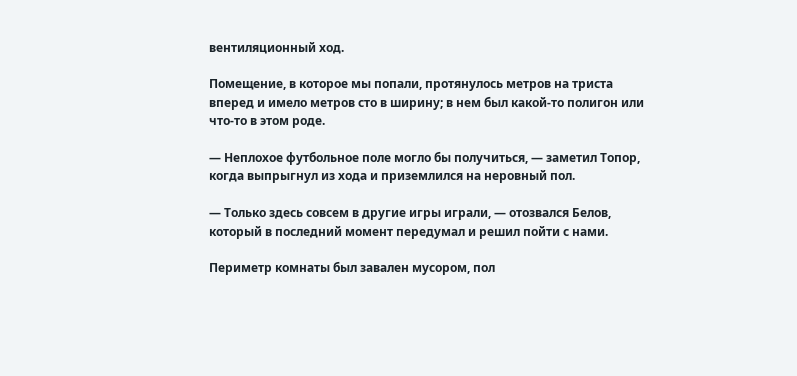вентиляционный ход.

Помещение, в которое мы попали, протянулось метров на триста вперед и имело метров сто в ширину; в нем был какой-то полигон или что-то в этом роде.

— Неплохое футбольное поле могло бы получиться, — заметил Топор, когда выпрыгнул из хода и приземлился на неровный пол.

— Только здесь совсем в другие игры играли, — отозвался Белов, который в последний момент передумал и решил пойти с нами.

Периметр комнаты был завален мусором, пол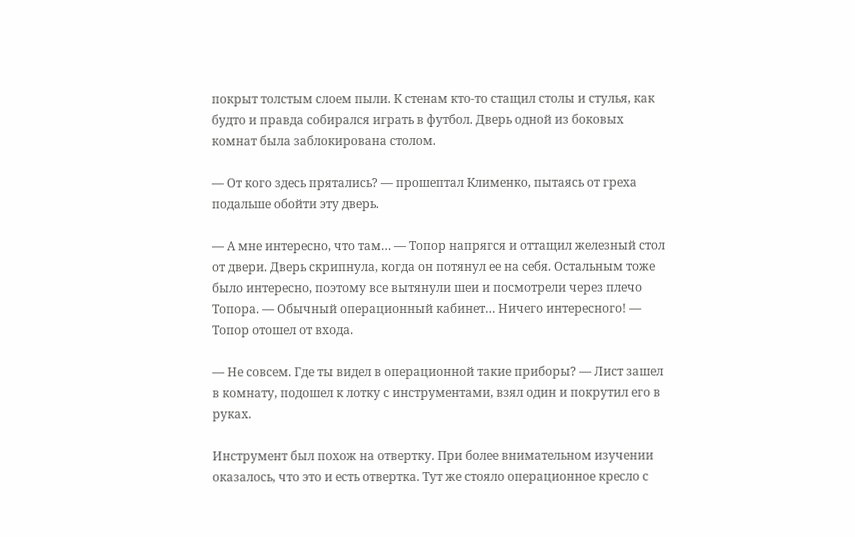покрыт толстым слоем пыли. К стенам кто-то стащил столы и стулья, как будто и правда собирался играть в футбол. Дверь одной из боковых комнат была заблокирована столом.

— От кого здесь прятались? — прошептал Клименко, пытаясь от греха подальше обойти эту дверь.

— А мне интересно, что там… — Топор напрягся и оттащил железный стол от двери. Дверь скрипнула, когда он потянул ее на себя. Остальным тоже было интересно, поэтому все вытянули шеи и посмотрели через плечо Топора. — Обычный операционный кабинет… Ничего интересного! — Топор отошел от входа.

— Не совсем. Где ты видел в операционной такие приборы? — Лист зашел в комнату, подошел к лотку с инструментами, взял один и покрутил его в руках.

Инструмент был похож на отвертку. При более внимательном изучении оказалось, что это и есть отвертка. Тут же стояло операционное кресло с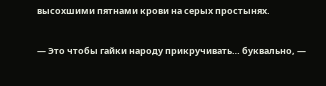высохшими пятнами крови на серых простынях.

— Это чтобы гайки народу прикручивать… буквально, —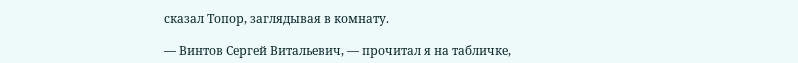сказал Топор, заглядывая в комнату.

— Винтов Сергей Витальевич, — прочитал я на табличке,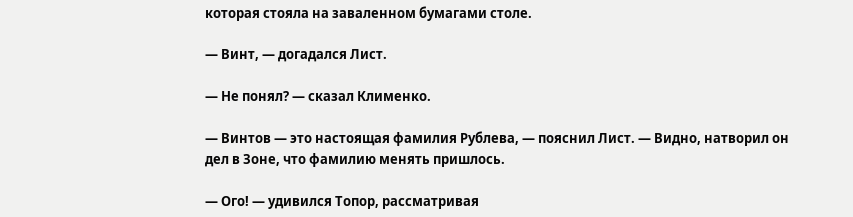которая стояла на заваленном бумагами столе.

— Винт, — догадался Лист.

— Не понял? — сказал Клименко.

— Винтов — это настоящая фамилия Рублева, — пояснил Лист. — Видно, натворил он дел в Зоне, что фамилию менять пришлось.

— Ого! — удивился Топор, рассматривая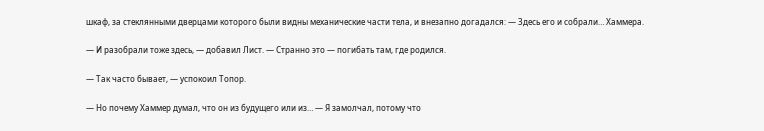шкаф, за стеклянными дверцами которого были видны механические части тела, и внезапно догадался: — Здесь его и собрали… Хаммера.

— И разобрали тоже здесь, — добавил Лист. — Странно это — погибать там, где родился.

— Так часто бывает, — успокоил Топор.

— Но почему Хаммер думал, что он из будущего или из… — Я замолчал, потому что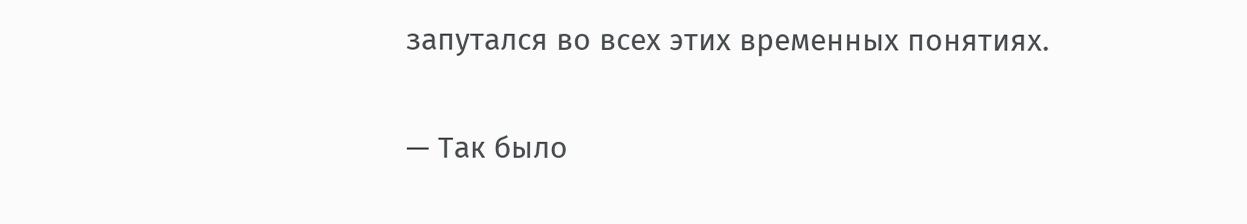запутался во всех этих временных понятиях.

— Так было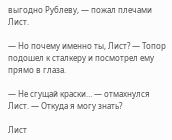выгодно Рублеву, — пожал плечами Лист.

— Но почему именно ты, Лист? — Топор подошел к сталкеру и посмотрел ему прямо в глаза.

— Не сгущай краски… — отмахнулся Лист. — Откуда я могу знать?

Лист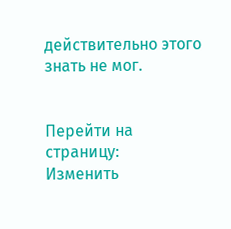действительно этого знать не мог.


Перейти на страницу:
Изменить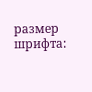размер шрифта: